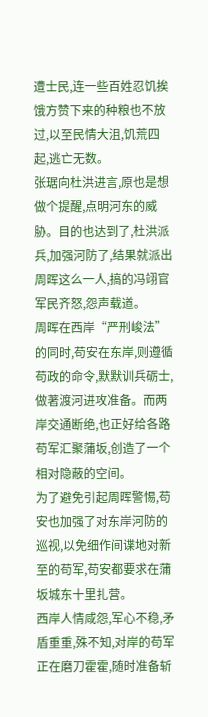遭士民,连一些百姓忍饥挨饿方赞下来的种粮也不放过,以至民情大沮,饥荒四起,逃亡无数。
张琚向杜洪进言,原也是想做个提醒,点明河东的威胁。目的也达到了,杜洪派兵,加强河防了,结果就派出周晖这么一人,搞的冯翊官军民齐怒,怨声载道。
周晖在西岸“严刑峻法”的同时,苟安在东岸,则遵循苟政的命令,默默训兵砺士,做著渡河进攻准备。而两岸交通断绝,也正好给各路苟军汇聚蒲坂,创造了一个相对隐蔽的空间。
为了避免引起周晖警惕,苟安也加强了对东岸河防的巡视,以免细作间谍地对新至的苟军,苟安都要求在蒲坂城东十里扎营。
西岸人情咸怨,军心不稳,矛盾重重,殊不知,对岸的苟军正在磨刀霍霍,随时准备斩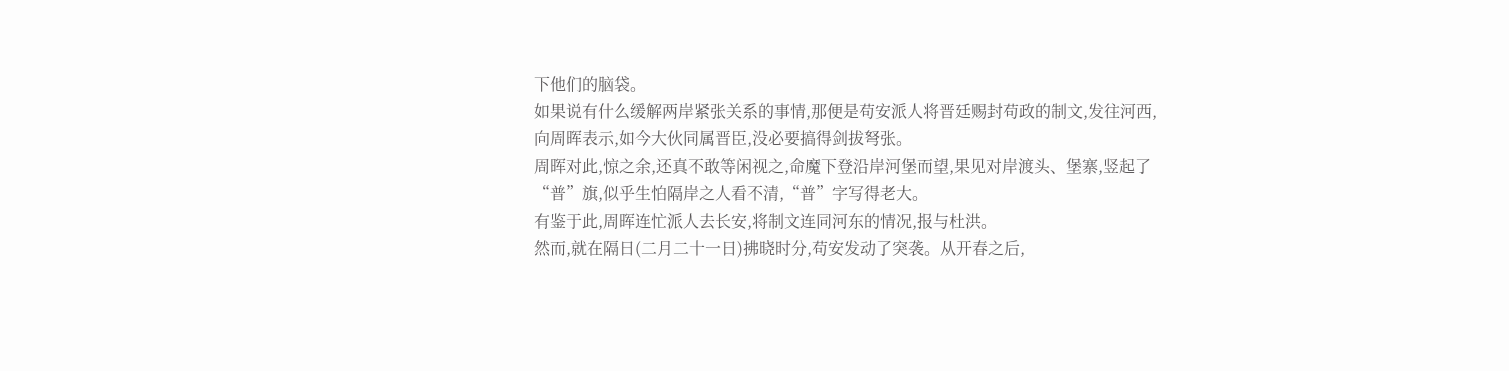下他们的脑袋。
如果说有什么缓解两岸紧张关系的事情,那便是苟安派人将晋廷赐封苟政的制文,发往河西,
向周晖表示,如今大伙同属晋臣,没必要搞得剑拔弩张。
周晖对此,惊之余,还真不敢等闲视之,命魔下登沿岸河堡而望,果见对岸渡头、堡寨,竖起了“普”旗,似乎生怕隔岸之人看不清,“普”字写得老大。
有鉴于此,周晖连忙派人去长安,将制文连同河东的情况,报与杜洪。
然而,就在隔日(二月二十一日)拂晓时分,苟安发动了突袭。从开春之后,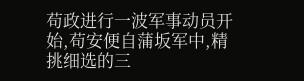苟政进行一波军事动员开始,苟安便自蒲坂军中,精挑细选的三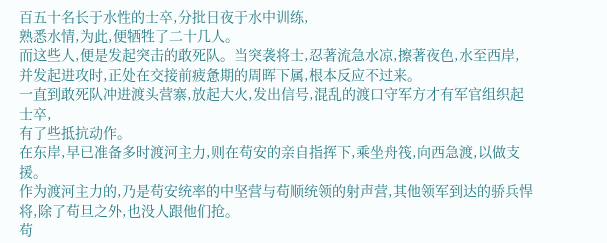百五十名长于水性的士卒,分批日夜于水中训练,
熟悉水情,为此,便牺牲了二十几人。
而这些人,便是发起突击的敢死队。当突袭将士,忍著流急水凉,擦著夜色,水至西岸,并发起进攻时,正处在交接前疲惫期的周晖下属,根本反应不过来。
一直到敢死队冲进渡头营寨,放起大火,发出信号,混乱的渡口守军方才有军官组织起士卒,
有了些抵抗动作。
在东岸,早已准备多时渡河主力,则在苟安的亲自指挥下,乘坐舟筏,向西急渡,以做支援。
作为渡河主力的,乃是苟安统率的中坚营与苟顺统领的射声营,其他领军到达的骄兵悍将,除了苟旦之外,也没人跟他们抢。
苟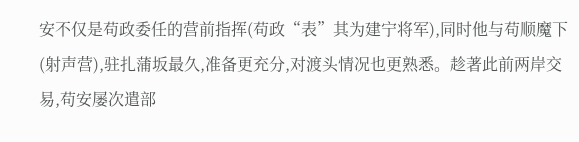安不仅是苟政委任的营前指挥(苟政“表”其为建宁将军),同时他与苟顺魔下(射声营),驻扎蒲坂最久,准备更充分,对渡头情况也更熟悉。趁著此前两岸交易,苟安屡次遣部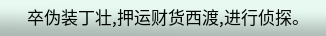卒伪装丁壮,押运财货西渡,进行侦探。